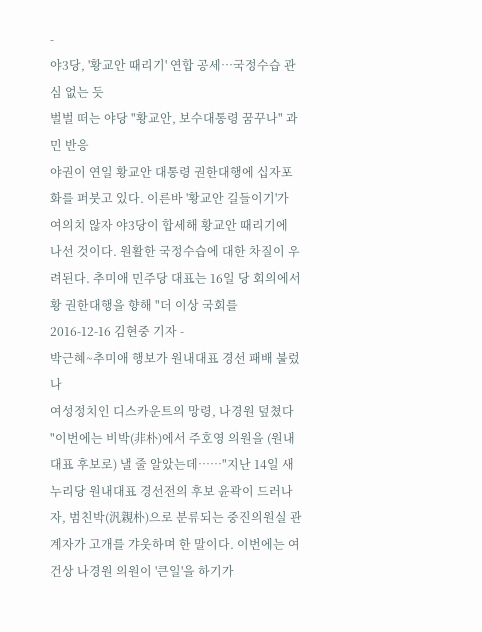-
야3당, '황교안 때리기' 연합 공세…국정수습 관심 없는 듯
벌벌 떠는 야당 "황교안, 보수대통령 꿈꾸나" 과민 반응
야권이 연일 황교안 대통령 권한대행에 십자포화를 퍼붓고 있다. 이른바 '황교안 길들이기'가 여의치 않자 야3당이 합세해 황교안 때리기에 나선 것이다. 원활한 국정수습에 대한 차질이 우려된다. 추미애 민주당 대표는 16일 당 회의에서 황 권한대행을 향해 "더 이상 국회를
2016-12-16 김현중 기자 -
박근혜~추미애 행보가 원내대표 경선 패배 불렀나
여성정치인 디스카운트의 망령, 나경원 덮쳤다
"이번에는 비박(非朴)에서 주호영 의원을 (원내대표 후보로) 낼 줄 알았는데……"지난 14일 새누리당 원내대표 경선전의 후보 윤곽이 드러나자, 범친박(汎親朴)으로 분류되는 중진의원실 관계자가 고개를 갸웃하며 한 말이다. 이번에는 여건상 나경원 의원이 '큰일'을 하기가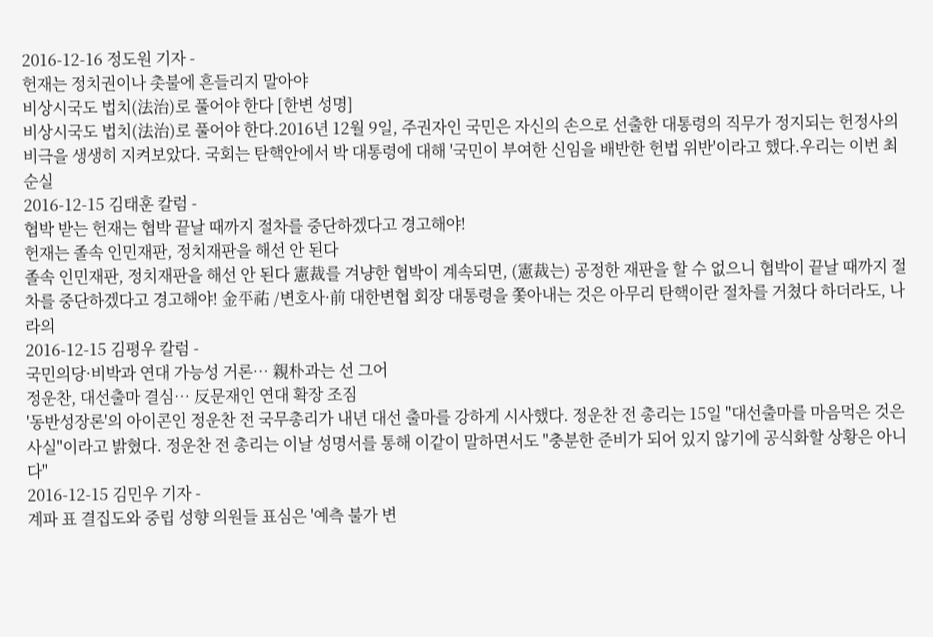2016-12-16 정도원 기자 -
헌재는 정치권이나 촛불에 흔들리지 말아야
비상시국도 법치(法治)로 풀어야 한다 [한변 성명]
비상시국도 법치(法治)로 풀어야 한다.2016년 12월 9일, 주권자인 국민은 자신의 손으로 선출한 대통령의 직무가 정지되는 헌정사의 비극을 생생히 지켜보았다. 국회는 탄핵안에서 박 대통령에 대해 '국민이 부여한 신임을 배반한 헌법 위반'이라고 했다.우리는 이번 최순실
2016-12-15 김태훈 칼럼 -
협박 받는 헌재는 협박 끝날 때까지 절차를 중단하겠다고 경고해야!
헌재는 졸속 인민재판, 정치재판을 해선 안 된다
졸속 인민재판, 정치재판을 해선 안 된다 憲裁를 겨냥한 협박이 계속되면, (憲裁는) 공정한 재판을 할 수 없으니 협박이 끝날 때까지 절차를 중단하겠다고 경고해야! 金平祐 /변호사·前 대한변협 회장 대통령을 쫓아내는 것은 아무리 탄핵이란 절차를 거쳤다 하더라도, 나라의
2016-12-15 김평우 칼럼 -
국민의당·비박과 연대 가능성 거론… 親朴과는 선 그어
정운찬, 대선출마 결심… 反문재인 연대 확장 조짐
'동반성장론'의 아이콘인 정운찬 전 국무총리가 내년 대선 출마를 강하게 시사했다. 정운찬 전 총리는 15일 "대선출마를 마음먹은 것은 사실"이라고 밝혔다. 정운찬 전 총리는 이날 성명서를 통해 이같이 말하면서도 "충분한 준비가 되어 있지 않기에 공식화할 상황은 아니다"
2016-12-15 김민우 기자 -
계파 표 결집도와 중립 성향 의원들 표심은 '예측 불가 변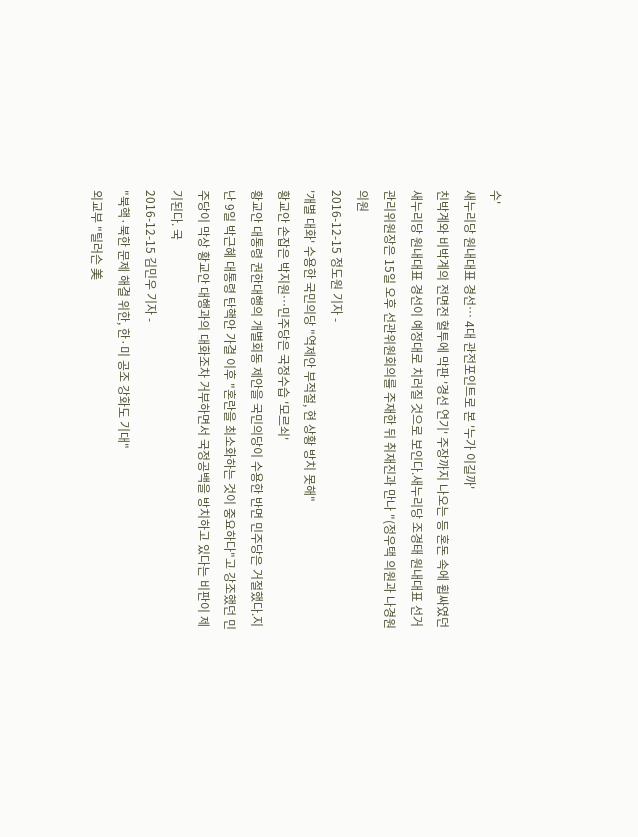수'
새누리당 원내대표 경선… 4대 관전포인트로 본 '누가 이길까'
친박계와 비박계의 전면전 혈투에 막판 '경선 연기' 주장까지 나오는 등 혼돈 속에 휩싸였던 새누리당 원내대표 경선이 예정대로 치러질 것으로 보인다.새누리당 조경태 원내대표 선거관리위원장은 15일 오후 선관위원회의를 주재한 뒤 취재진과 만나 "(정우택 의원과 나경원 의원
2016-12-15 정도원 기자 -
'개별 대화' 수용한 국민의당 "역제안 부적절, 현 상황 방치 못해"
황교안 손잡은 박지원…민주당은 국정수습 '모르쇠'
황교안 대통령 권한대행의 개별회동 제안을 국민의당이 수용한 반면 민주당은 거절했다.지난 9일 박근혜 대통령 탄핵안 가결 이후 "혼란을 최소화하는 것이 중요하다"고 강조했던 민주당이 막상 황교안 대행과의 대화조차 거부하면서 국정공백을 방치하고 있다는 비판이 제기된다. 국
2016-12-15 김민우 기자 -
"북핵·북한 문제 해결 위한, 한·미 공조 강화도 기대"
외교부 "틸러슨 美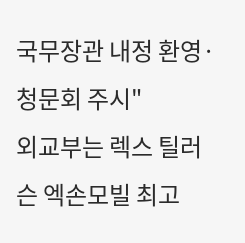국무장관 내정 환영·청문회 주시"
외교부는 렉스 틸러슨 엑손모빌 최고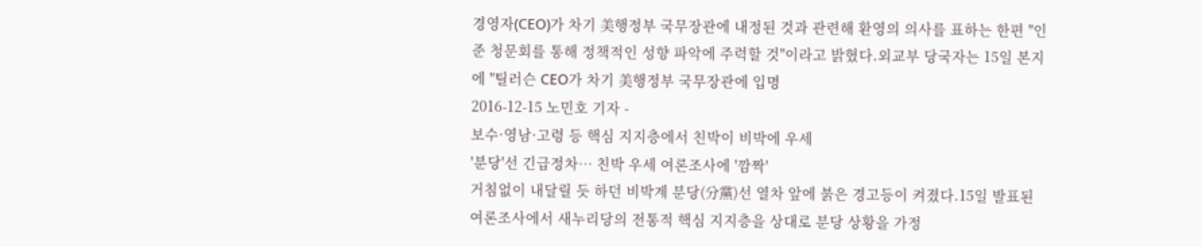경영자(CEO)가 차기 美행정부 국무장관에 내정된 것과 관련해 환영의 의사를 표하는 한편 "인준 청문회를 통해 정책적인 성향 파악에 주력할 것"이라고 밝혔다.외교부 당국자는 15일 본지에 "틸러슨 CEO가 차기 美행정부 국무장관에 입명
2016-12-15 노민호 기자 -
보수·영남·고령 등 핵심 지지층에서 친박이 비박에 우세
'분당'선 긴급정차… 친박 우세 여론조사에 '깜짝'
거침없이 내달릴 듯 하던 비박계 분당(分黨)선 열차 앞에 붉은 경고등이 켜졌다.15일 발표된 여론조사에서 새누리당의 전통적 핵심 지지층을 상대로 분당 상황을 가정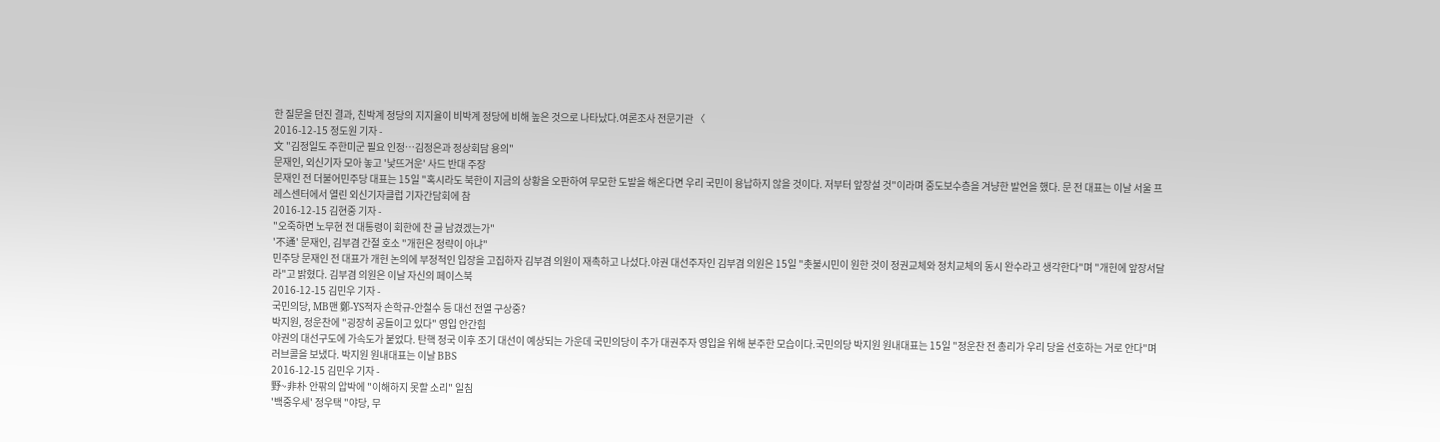한 질문을 던진 결과, 친박계 정당의 지지율이 비박계 정당에 비해 높은 것으로 나타났다.여론조사 전문기관 〈
2016-12-15 정도원 기자 -
文 "김정일도 주한미군 필요 인정…김정은과 정상회담 용의"
문재인, 외신기자 모아 놓고 '낯뜨거운' 사드 반대 주장
문재인 전 더불어민주당 대표는 15일 "혹시라도 북한이 지금의 상황을 오판하여 무모한 도발을 해온다면 우리 국민이 용납하지 않을 것이다. 저부터 앞장설 것"이라며 중도보수층을 겨냥한 발언을 했다. 문 전 대표는 이날 서울 프레스센터에서 열린 외신기자클럽 기자간담회에 참
2016-12-15 김현중 기자 -
"오죽하면 노무현 전 대통령이 회한에 찬 글 남겼겠는가"
'不通' 문재인, 김부겸 간절 호소 "개헌은 정략이 아냐"
민주당 문재인 전 대표가 개헌 논의에 부정적인 입장을 고집하자 김부겸 의원이 재촉하고 나섰다.야권 대선주자인 김부겸 의원은 15일 "촛불시민이 원한 것이 정권교체와 정치교체의 동시 완수라고 생각한다"며 "개헌에 앞장서달라"고 밝혔다. 김부겸 의원은 이날 자신의 페이스북
2016-12-15 김민우 기자 -
국민의당, MB맨 鄭-YS적자 손학규-안철수 등 대선 전열 구상중?
박지원, 정운찬에 "굉장히 공들이고 있다" 영입 안간힘
야권의 대선구도에 가속도가 붙었다. 탄핵 정국 이후 조기 대선이 예상되는 가운데 국민의당이 추가 대권주자 영입을 위해 분주한 모습이다.국민의당 박지원 원내대표는 15일 "정운찬 전 총리가 우리 당을 선호하는 거로 안다"며 러브콜을 보냈다. 박지원 원내대표는 이날 BBS
2016-12-15 김민우 기자 -
野~非朴 안팎의 압박에 "이해하지 못할 소리" 일침
'백중우세' 정우택 "야당, 무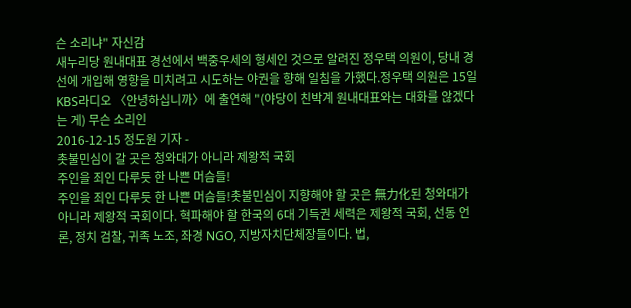슨 소리냐" 자신감
새누리당 원내대표 경선에서 백중우세의 형세인 것으로 알려진 정우택 의원이, 당내 경선에 개입해 영향을 미치려고 시도하는 야권을 향해 일침을 가했다.정우택 의원은 15일 KBS라디오 〈안녕하십니까〉에 출연해 "(야당이 친박계 원내대표와는 대화를 않겠다는 게) 무슨 소리인
2016-12-15 정도원 기자 -
촛불민심이 갈 곳은 청와대가 아니라 제왕적 국회
주인을 죄인 다루듯 한 나쁜 머슴들!
주인을 죄인 다루듯 한 나쁜 머슴들!촛불민심이 지향해야 할 곳은 無力化된 청와대가 아니라 제왕적 국회이다. 혁파해야 할 한국의 6대 기득권 세력은 제왕적 국회, 선동 언론, 정치 검찰, 귀족 노조, 좌경 NGO, 지방자치단체장들이다. 법,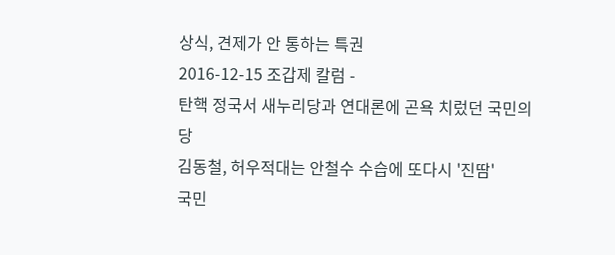상식, 견제가 안 통하는 특권
2016-12-15 조갑제 칼럼 -
탄핵 정국서 새누리당과 연대론에 곤욕 치렀던 국민의당
김동철, 허우적대는 안철수 수습에 또다시 '진땀'
국민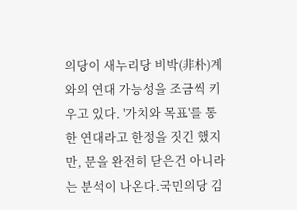의당이 새누리당 비박(非朴)계와의 연대 가능성을 조금씩 키우고 있다. '가치와 목표'를 통한 연대라고 한정을 짓긴 했지만, 문을 완전히 닫은건 아니라는 분석이 나온다.국민의당 김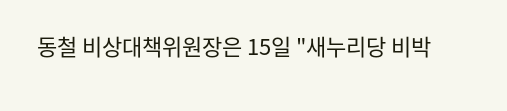동철 비상대책위원장은 15일 "새누리당 비박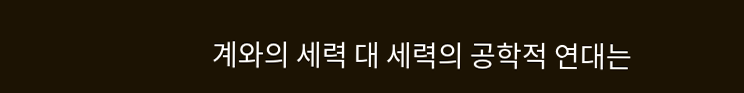계와의 세력 대 세력의 공학적 연대는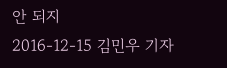안 되지
2016-12-15 김민우 기자